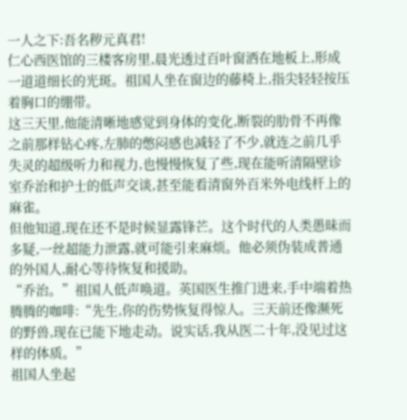一人之下:吾名秽元真君!
仁心西医馆的三楼客房里,晨光透过百叶窗洒在地板上,形成一道道细长的光斑。祖国人坐在窗边的藤椅上,指尖轻轻按压着胸口的绷带。
这三天里,他能清晰地感觉到身体的变化,断裂的肋骨不再像之前那样钻心疼,左肺的憋闷感也减轻了不少,就连之前几乎失灵的超级听力和视力,也慢慢恢复了些,现在能听清隔壁诊室乔治和护士的低声交谈,甚至能看清窗外百米外电线杆上的麻雀。
但他知道,现在还不是时候显露锋芒。这个时代的人类愚昧而多疑,一丝超能力泄露,就可能引来麻烦。他必须伪装成普通的外国人,耐心等待恢复和援助。
“乔治。”祖国人低声唤道。英国医生推门进来,手中端着热腾腾的咖啡:“先生,你的伤势恢复得惊人。三天前还像濒死的野兽,现在已能下地走动。说实话,我从医二十年,没见过这样的体质。”
祖国人坐起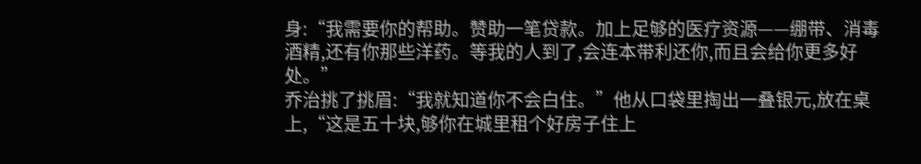身:“我需要你的帮助。赞助一笔贷款。加上足够的医疗资源——绷带、消毒酒精,还有你那些洋药。等我的人到了,会连本带利还你,而且会给你更多好处。”
乔治挑了挑眉:“我就知道你不会白住。”他从口袋里掏出一叠银元,放在桌上,“这是五十块,够你在城里租个好房子住上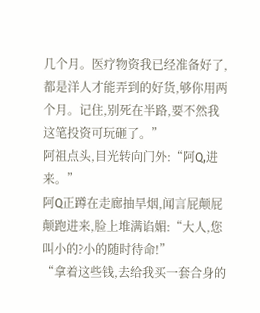几个月。医疗物资我已经准备好了,都是洋人才能弄到的好货,够你用两个月。记住,别死在半路,要不然我这笔投资可玩砸了。”
阿祖点头,目光转向门外:“阿Q,进来。”
阿Q正蹲在走廊抽旱烟,闻言屁颠屁颠跑进来,脸上堆满谄媚:“大人,您叫小的?小的随时待命!”
“拿着这些钱,去给我买一套合身的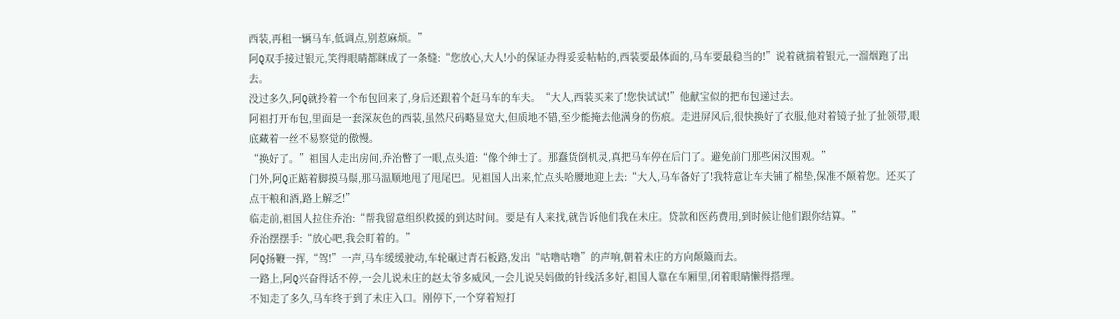西装,再租一辆马车,低调点,别惹麻烦。”
阿Q双手接过银元,笑得眼睛都眯成了一条缝:“您放心,大人!小的保证办得妥妥帖帖的,西装要最体面的,马车要最稳当的!”说着就揣着银元,一溜烟跑了出去。
没过多久,阿Q就拎着一个布包回来了,身后还跟着个赶马车的车夫。“大人,西装买来了!您快试试!”他献宝似的把布包递过去。
阿祖打开布包,里面是一套深灰色的西装,虽然尺码略显宽大,但质地不错,至少能掩去他满身的伤痕。走进屏风后,很快换好了衣服,他对着镜子扯了扯领带,眼底藏着一丝不易察觉的傲慢。
“换好了。”祖国人走出房间,乔治瞥了一眼,点头道:“像个绅士了。那蠢货倒机灵,真把马车停在后门了。避免前门那些闲汉围观。”
门外,阿Q正踮着脚摸马鬃,那马温顺地甩了甩尾巴。见祖国人出来,忙点头哈腰地迎上去:“大人,马车备好了!我特意让车夫铺了棉垫,保准不颠着您。还买了点干粮和酒,路上解乏!”
临走前,祖国人拉住乔治:“帮我留意组织救援的到达时间。要是有人来找,就告诉他们我在未庄。贷款和医药费用,到时候让他们跟你结算。”
乔治摆摆手:“放心吧,我会盯着的。”
阿Q扬鞭一挥,“驾!”一声,马车缓缓驶动,车轮碾过青石板路,发出“咕噜咕噜”的声响,朝着未庄的方向颠簸而去。
一路上,阿Q兴奋得话不停,一会儿说未庄的赵太爷多威风,一会儿说吴妈做的针线活多好,祖国人靠在车厢里,闭着眼睛懒得搭理。
不知走了多久,马车终于到了未庄入口。刚停下,一个穿着短打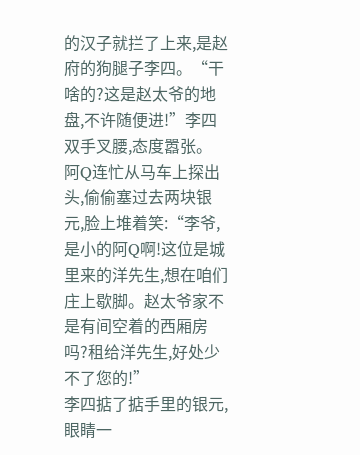的汉子就拦了上来,是赵府的狗腿子李四。“干啥的?这是赵太爷的地盘,不许随便进!”李四双手叉腰,态度嚣张。
阿Q连忙从马车上探出头,偷偷塞过去两块银元,脸上堆着笑:“李爷,是小的阿Q啊!这位是城里来的洋先生,想在咱们庄上歇脚。赵太爷家不是有间空着的西厢房吗?租给洋先生,好处少不了您的!”
李四掂了掂手里的银元,眼睛一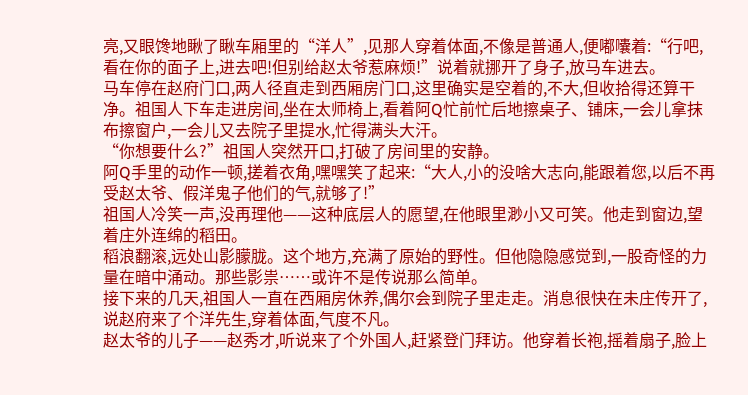亮,又眼馋地瞅了瞅车厢里的“洋人”,见那人穿着体面,不像是普通人,便嘟囔着:“行吧,看在你的面子上,进去吧!但别给赵太爷惹麻烦!”说着就挪开了身子,放马车进去。
马车停在赵府门口,两人径直走到西厢房门口,这里确实是空着的,不大,但收拾得还算干净。祖国人下车走进房间,坐在太师椅上,看着阿Q忙前忙后地擦桌子、铺床,一会儿拿抹布擦窗户,一会儿又去院子里提水,忙得满头大汗。
“你想要什么?”祖国人突然开口,打破了房间里的安静。
阿Q手里的动作一顿,搓着衣角,嘿嘿笑了起来:“大人,小的没啥大志向,能跟着您,以后不再受赵太爷、假洋鬼子他们的气,就够了!”
祖国人冷笑一声,没再理他——这种底层人的愿望,在他眼里渺小又可笑。他走到窗边,望着庄外连绵的稻田。
稻浪翻滚,远处山影朦胧。这个地方,充满了原始的野性。但他隐隐感觉到,一股奇怪的力量在暗中涌动。那些影祟……或许不是传说那么简单。
接下来的几天,祖国人一直在西厢房休养,偶尔会到院子里走走。消息很快在未庄传开了,说赵府来了个洋先生,穿着体面,气度不凡。
赵太爷的儿子——赵秀才,听说来了个外国人,赶紧登门拜访。他穿着长袍,摇着扇子,脸上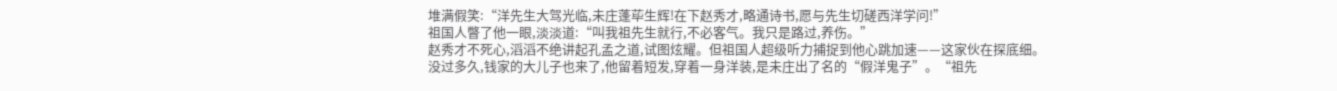堆满假笑:“洋先生大驾光临,未庄蓬荜生辉!在下赵秀才,略通诗书,愿与先生切磋西洋学问!”
祖国人瞥了他一眼,淡淡道:“叫我祖先生就行,不必客气。我只是路过,养伤。”
赵秀才不死心,滔滔不绝讲起孔孟之道,试图炫耀。但祖国人超级听力捕捉到他心跳加速——这家伙在探底细。
没过多久,钱家的大儿子也来了,他留着短发,穿着一身洋装,是未庄出了名的“假洋鬼子”。“祖先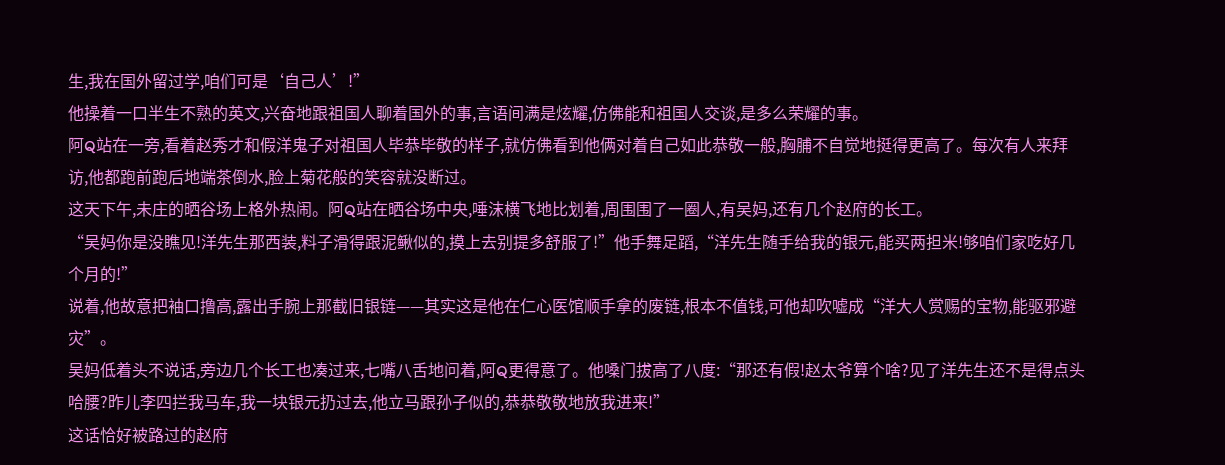生,我在国外留过学,咱们可是‘自己人’!”
他操着一口半生不熟的英文,兴奋地跟祖国人聊着国外的事,言语间满是炫耀,仿佛能和祖国人交谈,是多么荣耀的事。
阿Q站在一旁,看着赵秀才和假洋鬼子对祖国人毕恭毕敬的样子,就仿佛看到他俩对着自己如此恭敬一般,胸脯不自觉地挺得更高了。每次有人来拜访,他都跑前跑后地端茶倒水,脸上菊花般的笑容就没断过。
这天下午,未庄的晒谷场上格外热闹。阿Q站在晒谷场中央,唾沫横飞地比划着,周围围了一圈人,有吴妈,还有几个赵府的长工。
“吴妈你是没瞧见!洋先生那西装,料子滑得跟泥鳅似的,摸上去别提多舒服了!”他手舞足蹈,“洋先生随手给我的银元,能买两担米!够咱们家吃好几个月的!”
说着,他故意把袖口撸高,露出手腕上那截旧银链——其实这是他在仁心医馆顺手拿的废链,根本不值钱,可他却吹嘘成“洋大人赏赐的宝物,能驱邪避灾”。
吴妈低着头不说话,旁边几个长工也凑过来,七嘴八舌地问着,阿Q更得意了。他嗓门拔高了八度:“那还有假!赵太爷算个啥?见了洋先生还不是得点头哈腰?昨儿李四拦我马车,我一块银元扔过去,他立马跟孙子似的,恭恭敬敬地放我进来!”
这话恰好被路过的赵府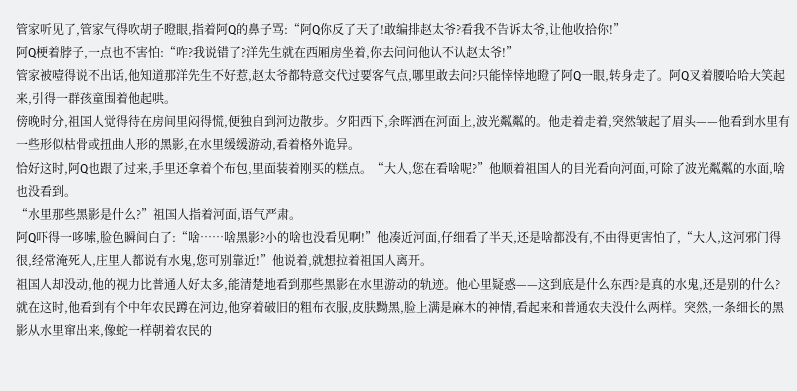管家听见了,管家气得吹胡子瞪眼,指着阿Q的鼻子骂:“阿Q你反了天了!敢编排赵太爷?看我不告诉太爷,让他收拾你!”
阿Q梗着脖子,一点也不害怕:“咋?我说错了?洋先生就在西厢房坐着,你去问问他认不认赵太爷!”
管家被噎得说不出话,他知道那洋先生不好惹,赵太爷都特意交代过要客气点,哪里敢去问?只能悻悻地瞪了阿Q一眼,转身走了。阿Q叉着腰哈哈大笑起来,引得一群孩童围着他起哄。
傍晚时分,祖国人觉得待在房间里闷得慌,便独自到河边散步。夕阳西下,余晖洒在河面上,波光粼粼的。他走着走着,突然皱起了眉头——他看到水里有一些形似枯骨或扭曲人形的黑影,在水里缓缓游动,看着格外诡异。
恰好这时,阿Q也跟了过来,手里还拿着个布包,里面装着刚买的糕点。“大人,您在看啥呢?”他顺着祖国人的目光看向河面,可除了波光粼粼的水面,啥也没看到。
“水里那些黑影是什么?”祖国人指着河面,语气严肃。
阿Q吓得一哆嗦,脸色瞬间白了:“啥……啥黑影?小的啥也没看见啊!”他凑近河面,仔细看了半天,还是啥都没有,不由得更害怕了,“大人,这河邪门得很,经常淹死人,庄里人都说有水鬼,您可别靠近!”他说着,就想拉着祖国人离开。
祖国人却没动,他的视力比普通人好太多,能清楚地看到那些黑影在水里游动的轨迹。他心里疑惑——这到底是什么东西?是真的水鬼,还是别的什么?
就在这时,他看到有个中年农民蹲在河边,他穿着破旧的粗布衣服,皮肤黝黑,脸上满是麻木的神情,看起来和普通农夫没什么两样。突然,一条细长的黑影从水里窜出来,像蛇一样朝着农民的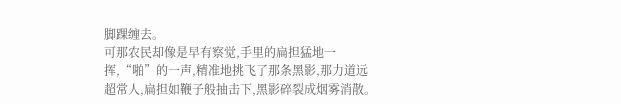脚踝缠去。
可那农民却像是早有察觉,手里的扁担猛地一挥,“啪”的一声,精准地挑飞了那条黑影,那力道远超常人,扁担如鞭子般抽击下,黑影碎裂成烟雾消散。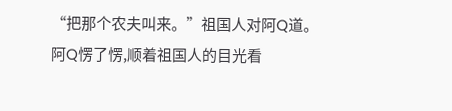“把那个农夫叫来。”祖国人对阿Q道。
阿Q愣了愣,顺着祖国人的目光看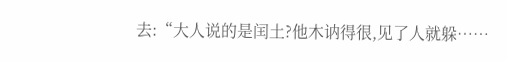去:“大人说的是闰土?他木讷得很,见了人就躲……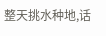整天挑水种地,话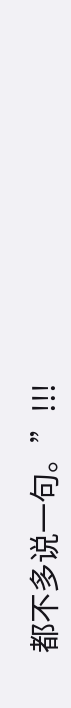都不多说一句。”!!!